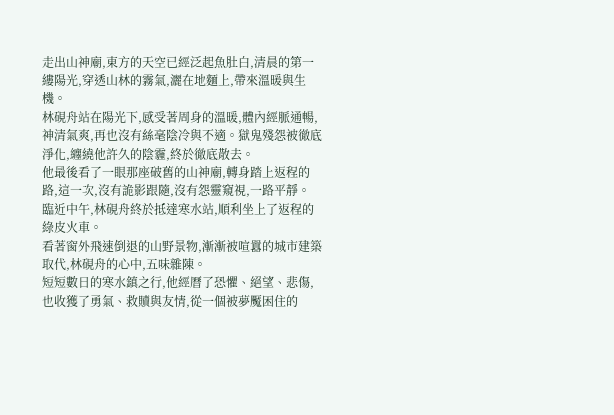走出山神廟,東方的天空已經泛起魚肚白,清晨的第一縷陽光,穿透山林的霧氣,灑在地麵上,帶來溫暖與生機。
林硯舟站在陽光下,感受著周身的溫暖,體內經脈通暢,神清氣爽,再也沒有絲毫陰冷與不適。獄鬼殘怨被徹底淨化,纏繞他許久的陰霾,終於徹底散去。
他最後看了一眼那座破舊的山神廟,轉身踏上返程的路,這一次,沒有詭影跟隨,沒有怨靈窺視,一路平靜。
臨近中午,林硯舟終於抵達寒水站,順利坐上了返程的綠皮火車。
看著窗外飛速倒退的山野景物,漸漸被喧囂的城市建築取代,林硯舟的心中,五味雜陳。
短短數日的寒水鎮之行,他經曆了恐懼、絕望、悲傷,也收獲了勇氣、救贖與友情,從一個被夢魘困住的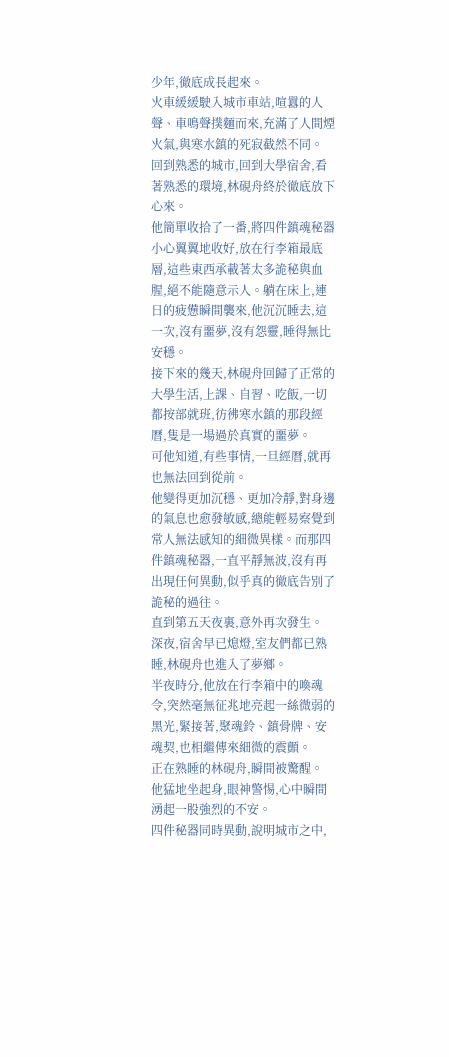少年,徹底成長起來。
火車緩緩駛入城市車站,喧囂的人聲、車鳴聲撲麵而來,充滿了人間煙火氣,與寒水鎮的死寂截然不同。
回到熟悉的城市,回到大學宿舍,看著熟悉的環境,林硯舟終於徹底放下心來。
他簡單收拾了一番,將四件鎮魂秘器小心翼翼地收好,放在行李箱最底層,這些東西承載著太多詭秘與血腥,絕不能隨意示人。躺在床上,連日的疲憊瞬間襲來,他沉沉睡去,這一次,沒有噩夢,沒有怨靈,睡得無比安穩。
接下來的幾天,林硯舟回歸了正常的大學生活,上課、自習、吃飯,一切都按部就班,彷彿寒水鎮的那段經曆,隻是一場過於真實的噩夢。
可他知道,有些事情,一旦經曆,就再也無法回到從前。
他變得更加沉穩、更加冷靜,對身邊的氣息也愈發敏感,總能輕易察覺到常人無法感知的細微異樣。而那四件鎮魂秘器,一直平靜無波,沒有再出現任何異動,似乎真的徹底告別了詭秘的過往。
直到第五天夜裏,意外再次發生。
深夜,宿舍早已熄燈,室友們都已熟睡,林硯舟也進入了夢鄉。
半夜時分,他放在行李箱中的喚魂令,突然毫無征兆地亮起一絲微弱的黑光,緊接著,聚魂鈴、鎮骨牌、安魂契,也相繼傳來細微的震顫。
正在熟睡的林硯舟,瞬間被驚醒。
他猛地坐起身,眼神警惕,心中瞬間湧起一股強烈的不安。
四件秘器同時異動,說明城市之中,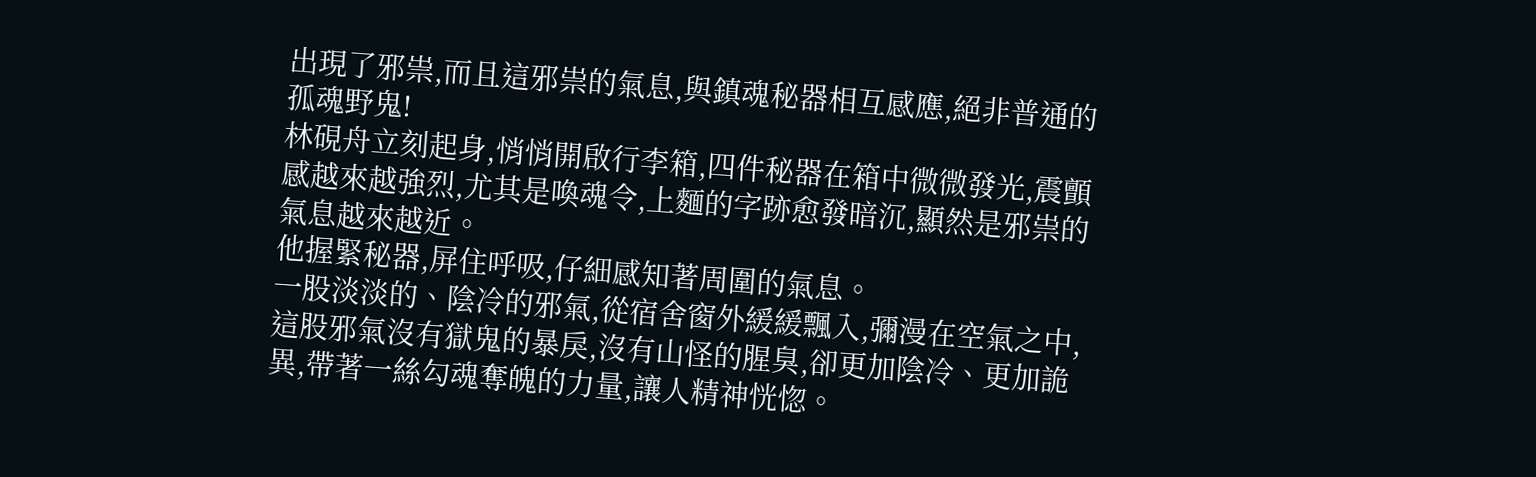出現了邪祟,而且這邪祟的氣息,與鎮魂秘器相互感應,絕非普通的孤魂野鬼!
林硯舟立刻起身,悄悄開啟行李箱,四件秘器在箱中微微發光,震顫感越來越強烈,尤其是喚魂令,上麵的字跡愈發暗沉,顯然是邪祟的氣息越來越近。
他握緊秘器,屏住呼吸,仔細感知著周圍的氣息。
一股淡淡的、陰冷的邪氣,從宿舍窗外緩緩飄入,彌漫在空氣之中,這股邪氣沒有獄鬼的暴戾,沒有山怪的腥臭,卻更加陰冷、更加詭異,帶著一絲勾魂奪魄的力量,讓人精神恍惚。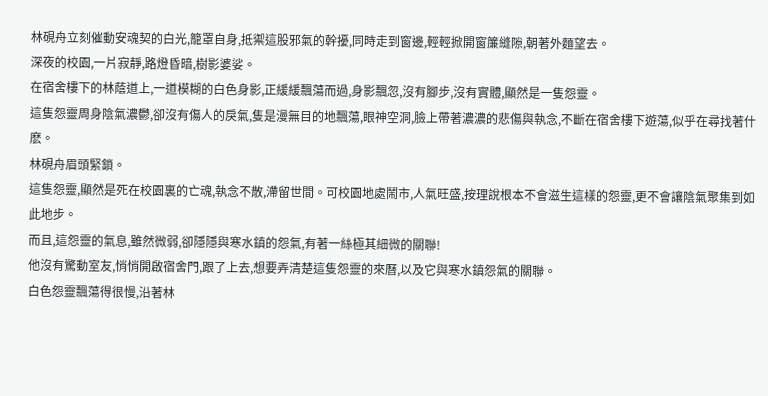林硯舟立刻催動安魂契的白光,籠罩自身,抵禦這股邪氣的幹擾,同時走到窗邊,輕輕掀開窗簾縫隙,朝著外麵望去。
深夜的校園,一片寂靜,路燈昏暗,樹影婆娑。
在宿舍樓下的林蔭道上,一道模糊的白色身影,正緩緩飄蕩而過,身影飄忽,沒有腳步,沒有實體,顯然是一隻怨靈。
這隻怨靈周身陰氣濃鬱,卻沒有傷人的戾氣,隻是漫無目的地飄蕩,眼神空洞,臉上帶著濃濃的悲傷與執念,不斷在宿舍樓下遊蕩,似乎在尋找著什麽。
林硯舟眉頭緊鎖。
這隻怨靈,顯然是死在校園裏的亡魂,執念不散,滯留世間。可校園地處鬧市,人氣旺盛,按理說根本不會滋生這樣的怨靈,更不會讓陰氣聚集到如此地步。
而且,這怨靈的氣息,雖然微弱,卻隱隱與寒水鎮的怨氣,有著一絲極其細微的關聯!
他沒有驚動室友,悄悄開啟宿舍門,跟了上去,想要弄清楚這隻怨靈的來曆,以及它與寒水鎮怨氣的關聯。
白色怨靈飄蕩得很慢,沿著林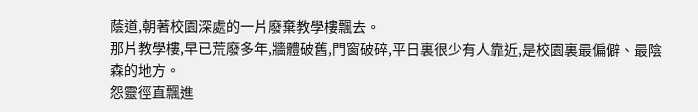蔭道,朝著校園深處的一片廢棄教學樓飄去。
那片教學樓,早已荒廢多年,牆體破舊,門窗破碎,平日裏很少有人靠近,是校園裏最偏僻、最陰森的地方。
怨靈徑直飄進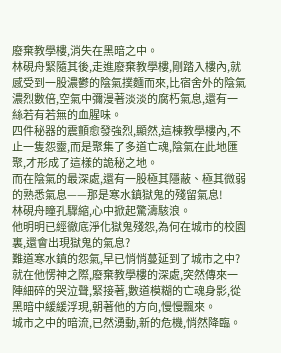廢棄教學樓,消失在黑暗之中。
林硯舟緊隨其後,走進廢棄教學樓,剛踏入樓內,就感受到一股濃鬱的陰氣撲麵而來,比宿舍外的陰氣濃烈數倍,空氣中彌漫著淡淡的腐朽氣息,還有一絲若有若無的血腥味。
四件秘器的震顫愈發強烈,顯然,這棟教學樓內,不止一隻怨靈,而是聚集了多道亡魂,陰氣在此地匯聚,才形成了這樣的詭秘之地。
而在陰氣的最深處,還有一股極其隱蔽、極其微弱的熟悉氣息——那是寒水鎮獄鬼的殘留氣息!
林硯舟瞳孔驟縮,心中掀起驚濤駭浪。
他明明已經徹底淨化獄鬼殘怨,為何在城市的校園裏,還會出現獄鬼的氣息?
難道寒水鎮的怨氣,早已悄悄蔓延到了城市之中?
就在他愣神之際,廢棄教學樓的深處,突然傳來一陣細碎的哭泣聲,緊接著,數道模糊的亡魂身影,從黑暗中緩緩浮現,朝著他的方向,慢慢飄來。
城市之中的暗流,已然湧動,新的危機,悄然降臨。